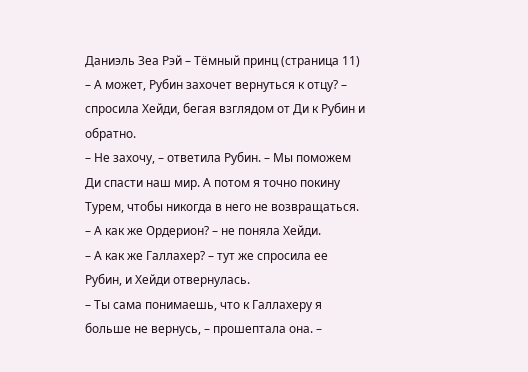Даниэль Зеа Рэй – Тёмный принц (страница 11)
– А может, Рубин захочет вернуться к отцу? – спросила Хейди, бегая взглядом от Ди к Рубин и обратно.
– Не захочу, – ответила Рубин. – Мы поможем Ди спасти наш мир. А потом я точно покину Турем, чтобы никогда в него не возвращаться.
– А как же Ордерион? – не поняла Хейди.
– А как же Галлахер? – тут же спросила ее Рубин, и Хейди отвернулась.
– Ты сама понимаешь, что к Галлахеру я больше не вернусь, – прошептала она. –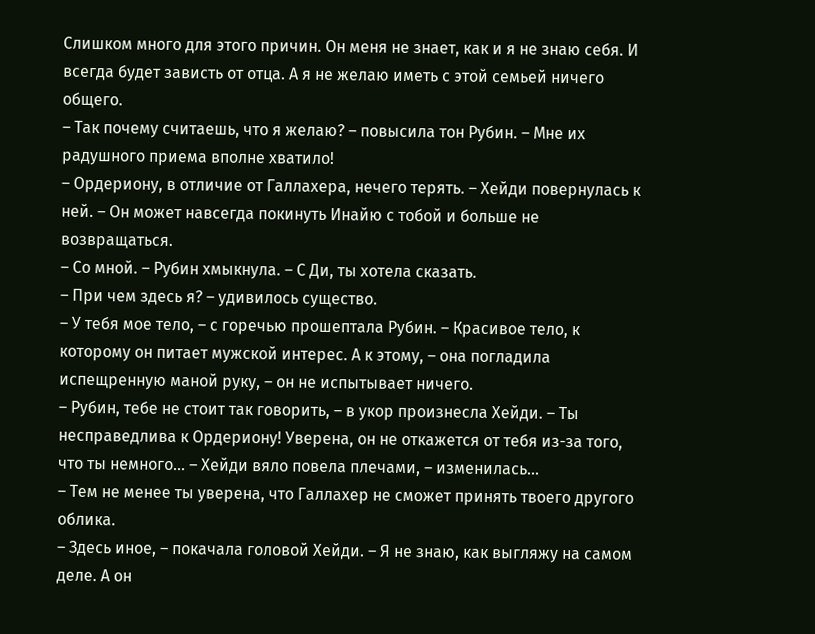Слишком много для этого причин. Он меня не знает, как и я не знаю себя. И всегда будет зависть от отца. А я не желаю иметь с этой семьей ничего общего.
– Так почему считаешь, что я желаю? – повысила тон Рубин. – Мне их радушного приема вполне хватило!
– Ордериону, в отличие от Галлахера, нечего терять. – Хейди повернулась к ней. – Он может навсегда покинуть Инайю с тобой и больше не возвращаться.
– Со мной. – Рубин хмыкнула. – С Ди, ты хотела сказать.
– При чем здесь я? – удивилось существо.
– У тебя мое тело, – с горечью прошептала Рубин. – Красивое тело, к которому он питает мужской интерес. А к этому, – она погладила испещренную маной руку, – он не испытывает ничего.
– Рубин, тебе не стоит так говорить, – в укор произнесла Хейди. – Ты несправедлива к Ордериону! Уверена, он не откажется от тебя из-за того, что ты немного… – Хейди вяло повела плечами, – изменилась…
– Тем не менее ты уверена, что Галлахер не сможет принять твоего другого облика.
– Здесь иное, – покачала головой Хейди. – Я не знаю, как выгляжу на самом деле. А он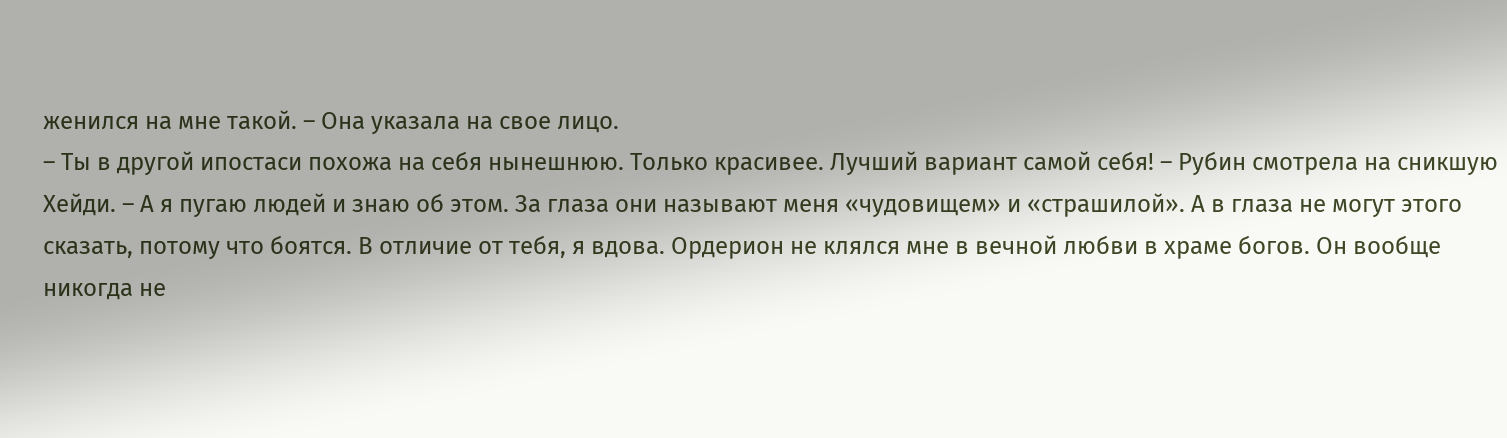женился на мне такой. – Она указала на свое лицо.
– Ты в другой ипостаси похожа на себя нынешнюю. Только красивее. Лучший вариант самой себя! – Рубин смотрела на сникшую Хейди. – А я пугаю людей и знаю об этом. За глаза они называют меня «чудовищем» и «страшилой». А в глаза не могут этого сказать, потому что боятся. В отличие от тебя, я вдова. Ордерион не клялся мне в вечной любви в храме богов. Он вообще никогда не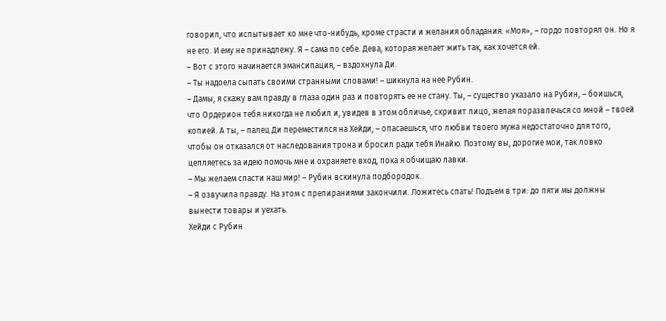говорил, что испытывает ко мне что-нибудь, кроме страсти и желания обладания. «Моя», – гордо повторял он. Но я не его. И ему не принадлежу. Я – сама по себе. Дева, которая желает жить так, как хочется ей.
– Вот с этого начинается эмансипация, – вздохнула Ди.
– Ты надоела сыпать своими странными словами! – шикнула на нее Рубин.
– Дамы, я скажу вам правду в глаза один раз и повторять ее не стану. Ты, – существо указало на Рубин, – боишься, что Ордерион тебя никогда не любил и, увидев в этом обличье, скривит лицо, желая поразвлечься со мной – твоей копией. А ты, – палец Ди переместился на Хейди, – опасаешься, что любви твоего мужа недостаточно для того, чтобы он отказался от наследования трона и бросил ради тебя Инайю. Поэтому вы, дорогие мои, так ловко цепляетесь за идею помочь мне и охраняете вход, пока я обчищаю лавки.
– Мы желаем спасти наш мир! – Рубин вскинула подбородок.
– Я озвучила правду. На этом с препираниями закончили. Ложитесь спать! Подъем в три: до пяти мы должны вынести товары и уехать.
Хейди с Рубин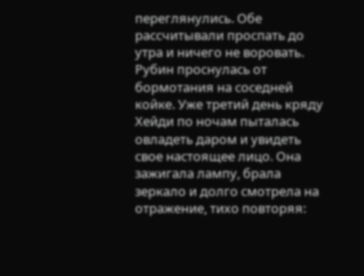переглянулись. Обе рассчитывали проспать до утра и ничего не воровать.
Рубин проснулась от бормотания на соседней койке. Уже третий день кряду Хейди по ночам пыталась овладеть даром и увидеть свое настоящее лицо. Она зажигала лампу, брала зеркало и долго смотрела на отражение, тихо повторяя: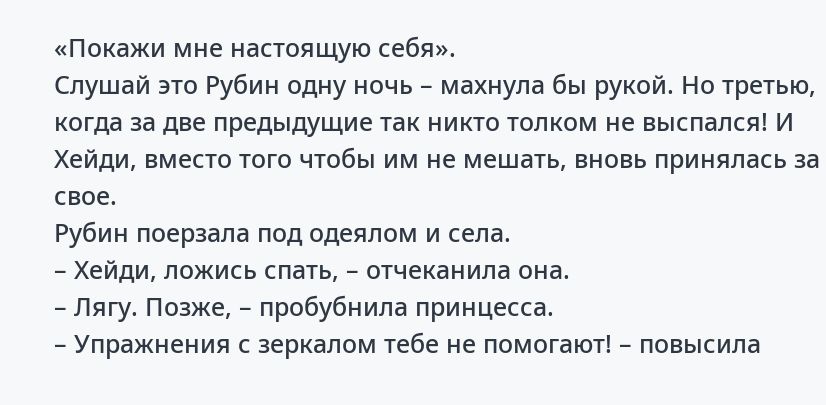«Покажи мне настоящую себя».
Слушай это Рубин одну ночь – махнула бы рукой. Но третью, когда за две предыдущие так никто толком не выспался! И Хейди, вместо того чтобы им не мешать, вновь принялась за свое.
Рубин поерзала под одеялом и села.
– Хейди, ложись спать, – отчеканила она.
– Лягу. Позже, – пробубнила принцесса.
– Упражнения с зеркалом тебе не помогают! – повысила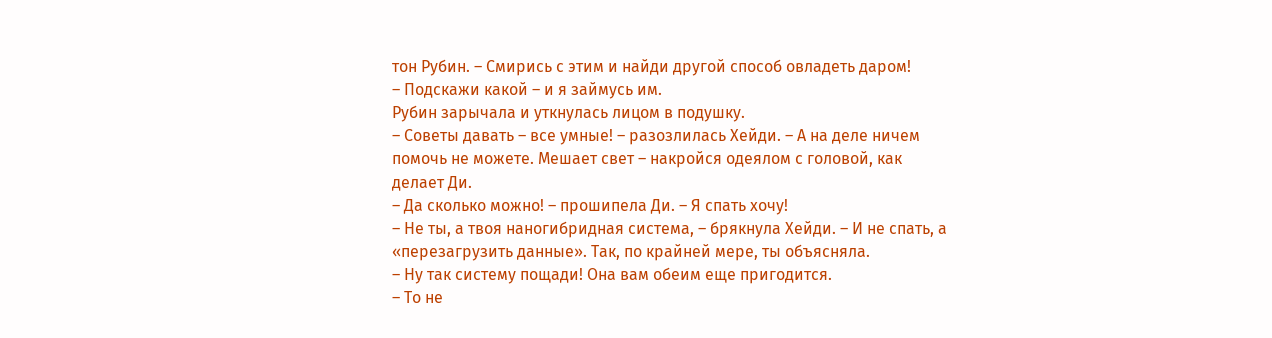тон Рубин. – Смирись с этим и найди другой способ овладеть даром!
– Подскажи какой – и я займусь им.
Рубин зарычала и уткнулась лицом в подушку.
– Советы давать – все умные! – разозлилась Хейди. – А на деле ничем помочь не можете. Мешает свет – накройся одеялом с головой, как делает Ди.
– Да сколько можно! – прошипела Ди. – Я спать хочу!
– Не ты, а твоя наногибридная система, – брякнула Хейди. – И не спать, а «перезагрузить данные». Так, по крайней мере, ты объясняла.
– Ну так систему пощади! Она вам обеим еще пригодится.
– То не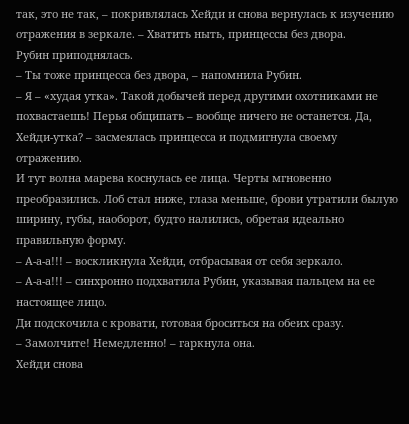так, это не так, – покривлялась Хейди и снова вернулась к изучению отражения в зеркале. – Хватить ныть, принцессы без двора.
Рубин приподнялась.
– Ты тоже принцесса без двора, – напомнила Рубин.
– Я – «худая утка». Такой добычей перед другими охотниками не похвастаешь! Перья общипать – вообще ничего не останется. Да, Хейди-утка? – засмеялась принцесса и подмигнула своему отражению.
И тут волна марева коснулась ее лица. Черты мгновенно преобразились. Лоб стал ниже, глаза меньше, брови утратили былую ширину, губы, наоборот, будто налились, обретая идеально правильную форму.
– А-а-а!!! – воскликнула Хейди, отбрасывая от себя зеркало.
– А-а-а!!! – синхронно подхватила Рубин, указывая пальцем на ее настоящее лицо.
Ди подскочила с кровати, готовая броситься на обеих сразу.
– Замолчите! Немедленно! – гаркнула она.
Хейди снова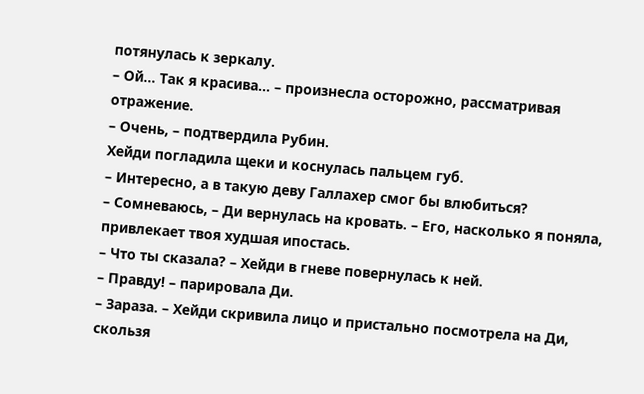потянулась к зеркалу.
– Ой… Так я красива… – произнесла осторожно, рассматривая отражение.
– Очень, – подтвердила Рубин.
Хейди погладила щеки и коснулась пальцем губ.
– Интересно, а в такую деву Галлахер смог бы влюбиться?
– Сомневаюсь, – Ди вернулась на кровать. – Его, насколько я поняла, привлекает твоя худшая ипостась.
– Что ты сказала? – Хейди в гневе повернулась к ней.
– Правду! – парировала Ди.
– Зараза. – Хейди скривила лицо и пристально посмотрела на Ди, скользя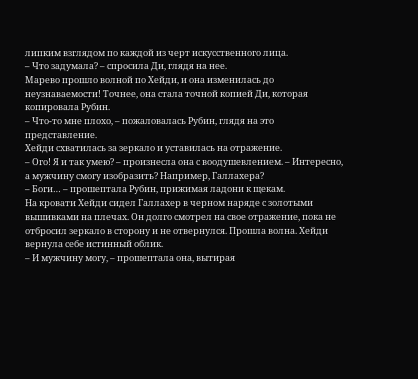липким взглядом по каждой из черт искусственного лица.
– Что задумала? – спросила Ди, глядя на нее.
Марево прошло волной по Хейди, и она изменилась до неузнаваемости! Точнее, она стала точной копией Ди, которая копировала Рубин.
– Что-то мне плохо, – пожаловалась Рубин, глядя на это представление.
Хейди схватилась за зеркало и уставилась на отражение.
– Ого! Я и так умею? – произнесла она с воодушевлением. – Интересно, а мужчину смогу изобразить? Например, Галлахера?
– Боги… – прошептала Рубин, прижимая ладони к щекам.
На кровати Хейди сидел Галлахер в черном наряде с золотыми вышивками на плечах. Он долго смотрел на свое отражение, пока не отбросил зеркало в сторону и не отвернулся. Прошла волна. Хейди вернула себе истинный облик.
– И мужчину могу, – прошептала она, вытирая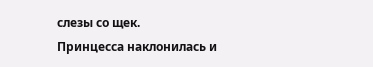слезы со щек.
Принцесса наклонилась и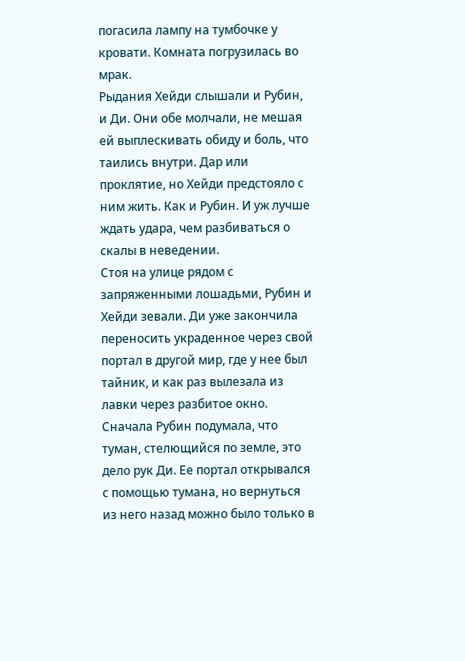погасила лампу на тумбочке у кровати. Комната погрузилась во мрак.
Рыдания Хейди слышали и Рубин, и Ди. Они обе молчали, не мешая ей выплескивать обиду и боль, что таились внутри. Дар или проклятие, но Хейди предстояло с ним жить. Как и Рубин. И уж лучше ждать удара, чем разбиваться о скалы в неведении.
Стоя на улице рядом с запряженными лошадьми, Рубин и Хейди зевали. Ди уже закончила переносить украденное через свой портал в другой мир, где у нее был тайник, и как раз вылезала из лавки через разбитое окно.
Сначала Рубин подумала, что туман, стелющийся по земле, это дело рук Ди. Ее портал открывался с помощью тумана, но вернуться из него назад можно было только в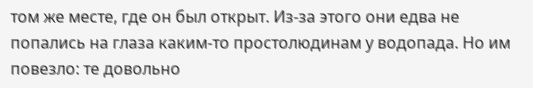том же месте, где он был открыт. Из-за этого они едва не попались на глаза каким-то простолюдинам у водопада. Но им повезло: те довольно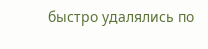быстро удалялись по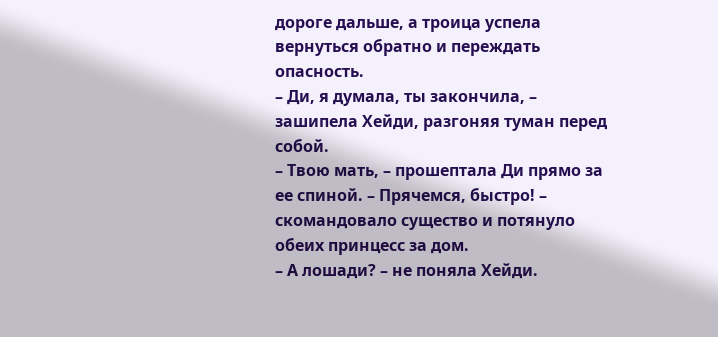дороге дальше, а троица успела вернуться обратно и переждать опасность.
– Ди, я думала, ты закончила, – зашипела Хейди, разгоняя туман перед собой.
– Твою мать, – прошептала Ди прямо за ее спиной. – Прячемся, быстро! – скомандовало существо и потянуло обеих принцесс за дом.
– А лошади? – не поняла Хейди.